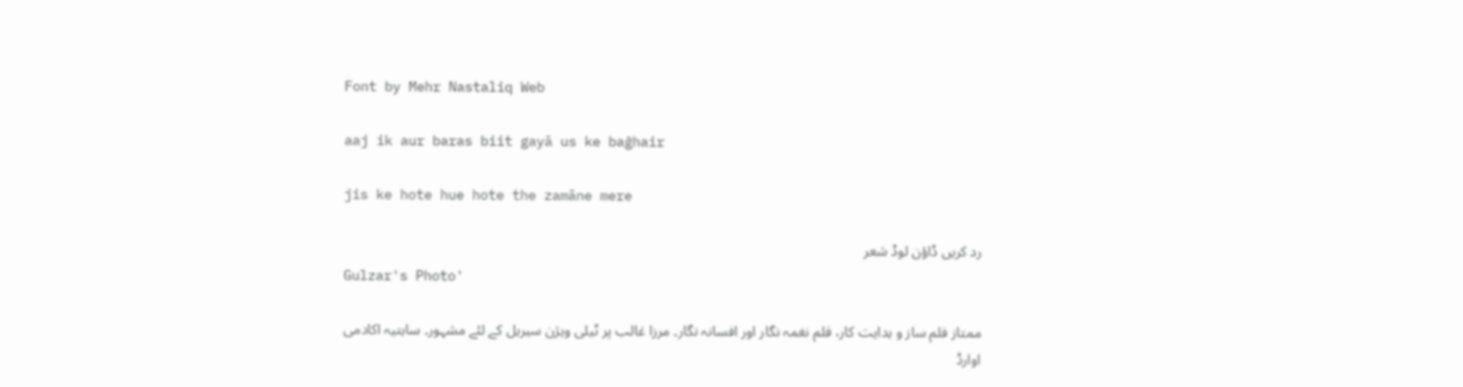Font by Mehr Nastaliq Web

aaj ik aur baras biit gayā us ke baġhair

jis ke hote hue hote the zamāne mere

رد کریں ڈاؤن لوڈ شعر
Gulzar's Photo'

ممتاز فلم ساز و ہدایت کار، فلم نغمہ نگار اور افسانہ نگار۔ مرزا غالب پر ٹیلی ویژن سیریل کے لئے مشہور۔ ساہتیہ اکادمی اوارڈ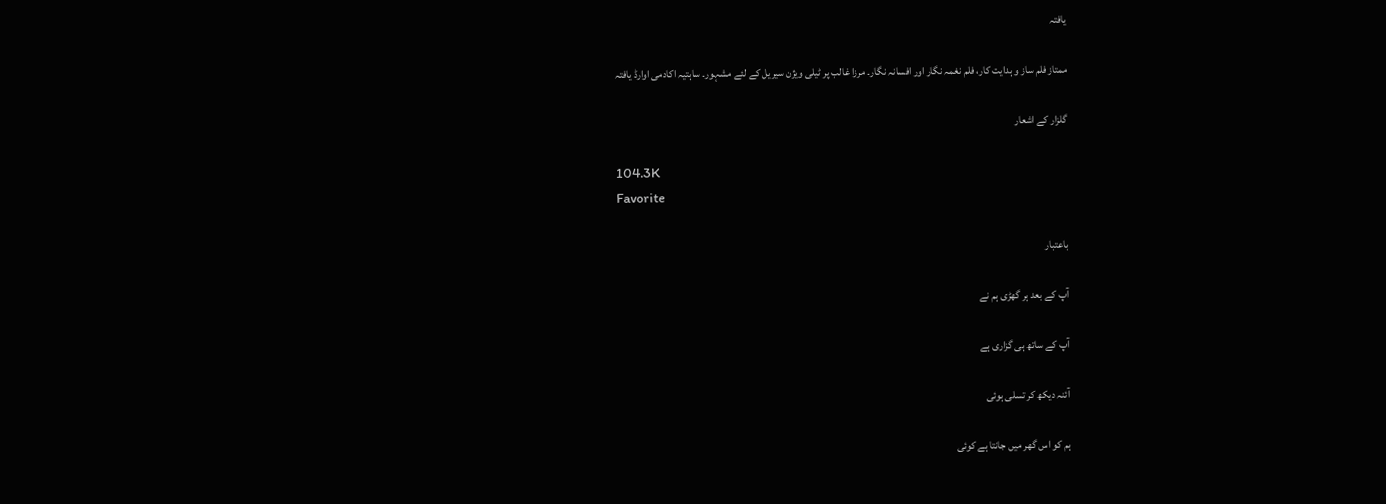یافتہ

ممتاز فلم ساز و ہدایت کار، فلم نغمہ نگار اور افسانہ نگار۔ مرزا غالب پر ٹیلی ویژن سیریل کے لئے مشہور۔ ساہتیہ اکادمی اوارڈ یافتہ

گلزار کے اشعار

104.3K
Favorite

باعتبار

آپ کے بعد ہر گھڑی ہم نے

آپ کے ساتھ ہی گزاری ہے

آئنہ دیکھ کر تسلی ہوئی

ہم کو اس گھر میں جانتا ہے کوئی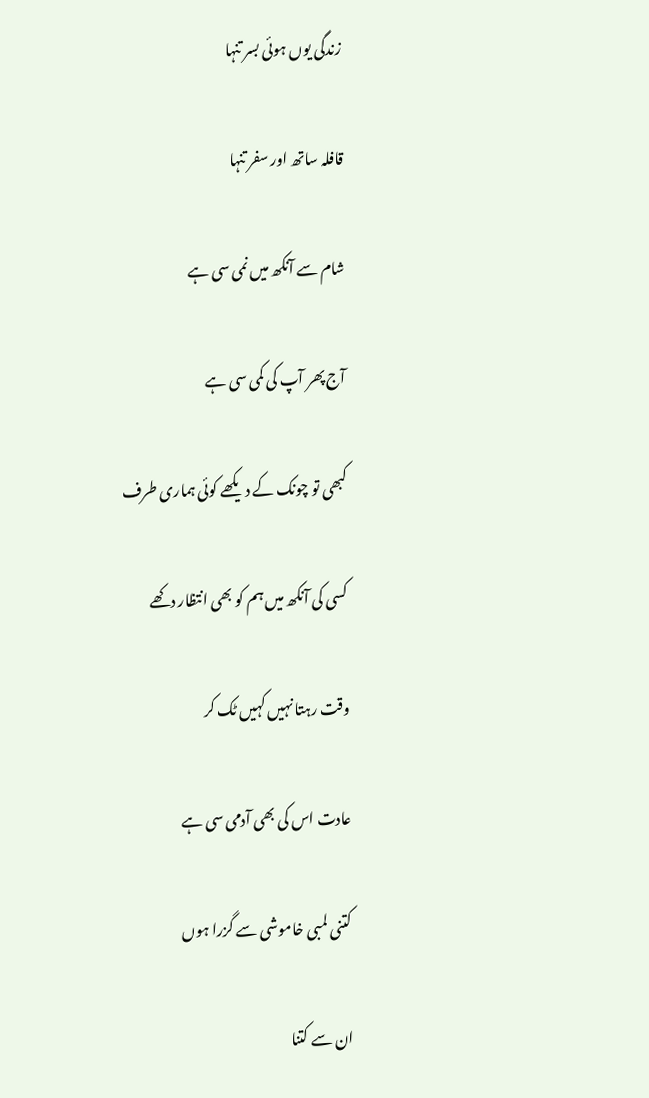زندگی یوں ہوئی بسر تنہا

قافلہ ساتھ اور سفر تنہا

شام سے آنکھ میں نمی سی ہے

آج پھر آپ کی کمی سی ہے

کبھی تو چونک کے دیکھے کوئی ہماری طرف

کسی کی آنکھ میں ہم کو بھی انتظار دکھے

وقت رہتا نہیں کہیں ٹک کر

عادت اس کی بھی آدمی سی ہے

کتنی لمبی خاموشی سے گزرا ہوں

ان سے کتنا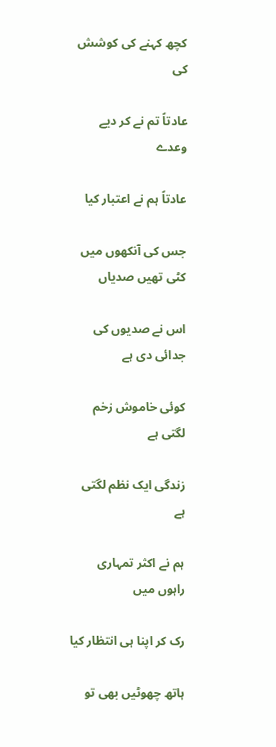کچھ کہنے کی کوشش کی

عادتاً تم نے کر دیے وعدے

عادتاً ہم نے اعتبار کیا

جس کی آنکھوں میں کٹی تھیں صدیاں

اس نے صدیوں کی جدائی دی ہے

کوئی خاموش زخم لگتی ہے

زندگی ایک نظم لگتی ہے

ہم نے اکثر تمہاری راہوں میں

رک کر اپنا ہی انتظار کیا

ہاتھ چھوٹیں بھی تو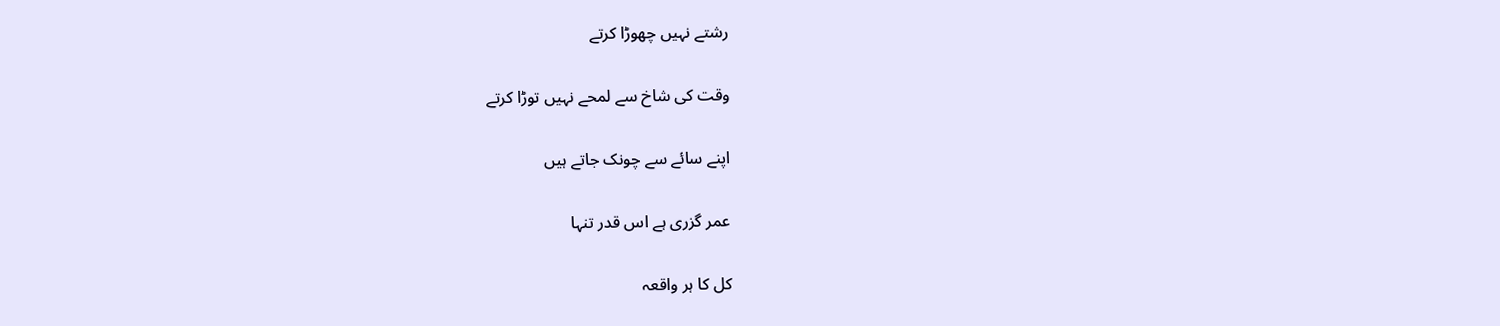رشتے نہیں چھوڑا کرتے

وقت کی شاخ سے لمحے نہیں توڑا کرتے

اپنے سائے سے چونک جاتے ہیں

عمر گزری ہے اس قدر تنہا

کل کا ہر واقعہ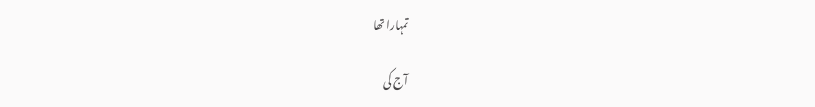تمہارا تھا

آج کی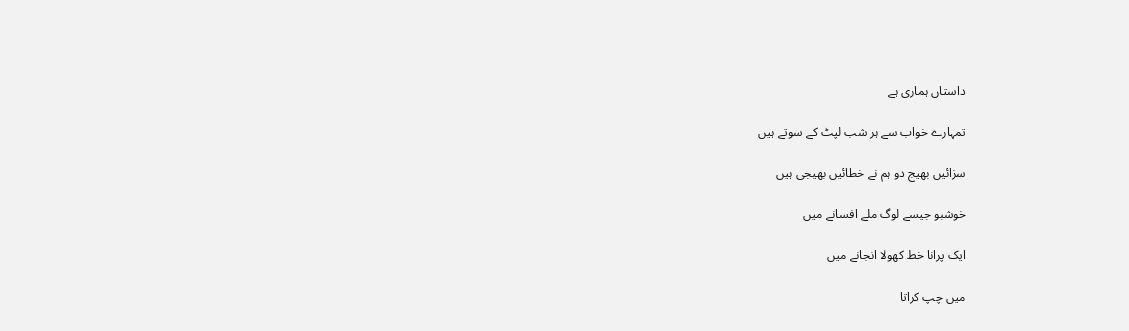داستاں ہماری ہے

تمہارے خواب سے ہر شب لپٹ کے سوتے ہیں

سزائیں بھیج دو ہم نے خطائیں بھیجی ہیں

خوشبو جیسے لوگ ملے افسانے میں

ایک پرانا خط کھولا انجانے میں

میں چپ کراتا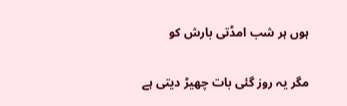ہوں ہر شب امڈتی بارش کو

مگر یہ روز گئی بات چھیڑ دیتی ہے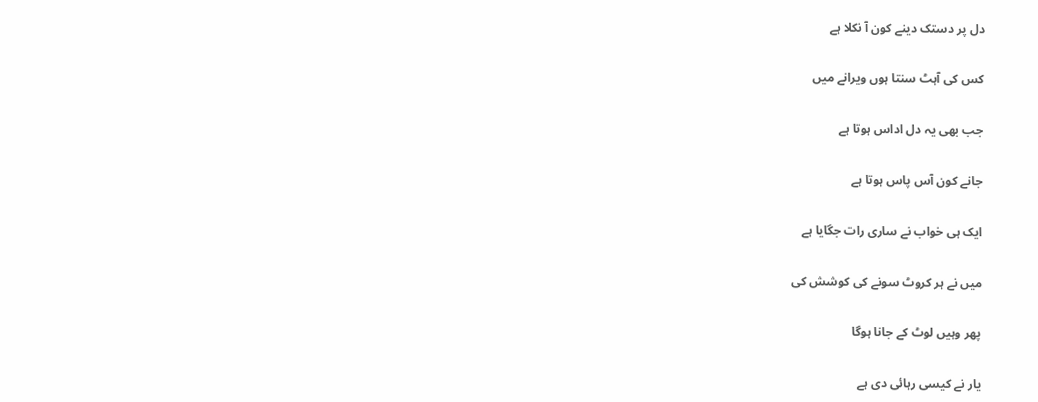دل پر دستک دینے کون آ نکلا ہے

کس کی آہٹ سنتا ہوں ویرانے میں

جب بھی یہ دل اداس ہوتا ہے

جانے کون آس پاس ہوتا ہے

ایک ہی خواب نے ساری رات جگایا ہے

میں نے ہر کروٹ سونے کی کوشش کی

پھر وہیں لوٹ کے جانا ہوگا

یار نے کیسی رہائی دی ہے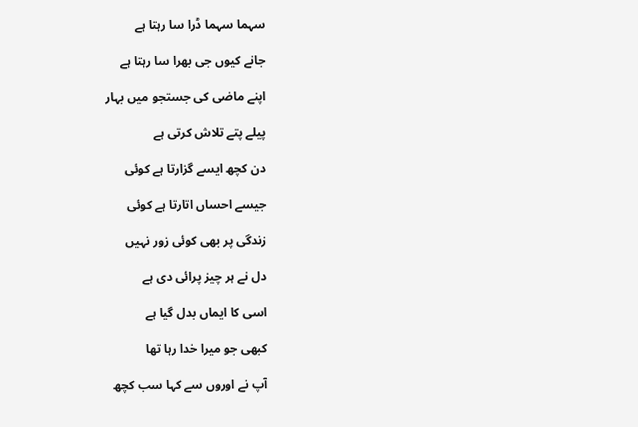سہما سہما ڈرا سا رہتا ہے

جانے کیوں جی بھرا سا رہتا ہے

اپنے ماضی کی جستجو میں بہار

پیلے پتے تلاش کرتی ہے

دن کچھ ایسے گزارتا ہے کوئی

جیسے احساں اتارتا ہے کوئی

زندگی پر بھی کوئی زور نہیں

دل نے ہر چیز پرائی دی ہے

اسی کا ایماں بدل گیا ہے

کبھی جو میرا خدا رہا تھا

آپ نے اوروں سے کہا سب کچھ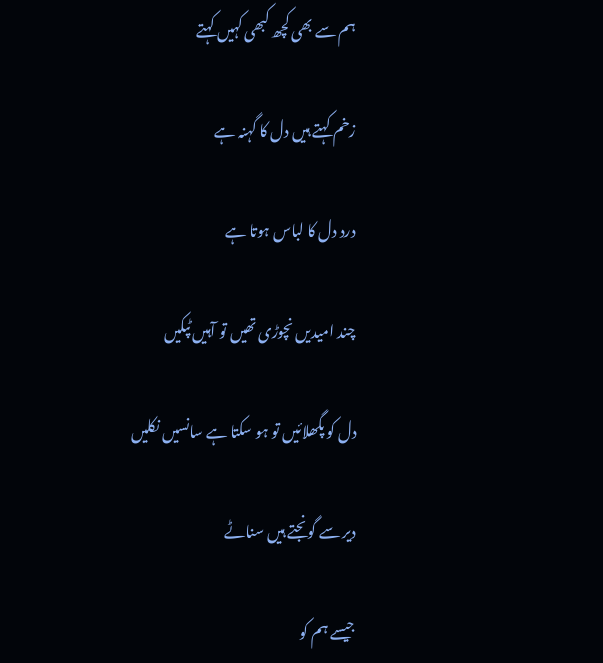ہم سے بھی کچھ کبھی کہیں کہتے

زخم کہتے ہیں دل کا گہنہ ہے

درد دل کا لباس ہوتا ہے

چند امیدیں نچوڑی تھیں تو آہیں ٹپکیں

دل کو پگھلائیں تو ہو سکتا ہے سانسیں نکلیں

دیر سے گونجتے ہیں سناٹے

جیسے ہم کو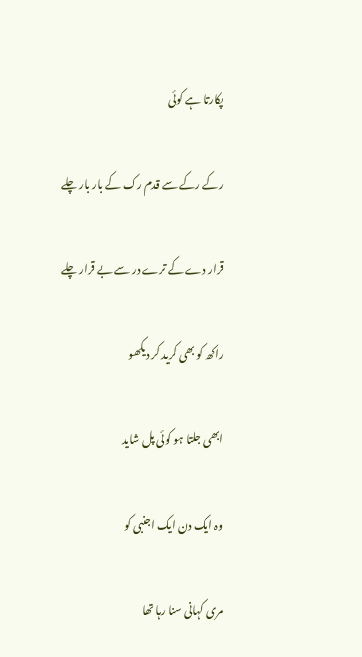پکارتا ہے کوئی

رکے رکے سے قدم رک کے بار بار چلے

قرار دے کے ترے در سے بے قرار چلے

راکھ کو بھی کرید کر دیکھو

ابھی جلتا ہو کوئی پل شاید

وہ ایک دن ایک اجنبی کو

مری کہانی سنا رہا تھا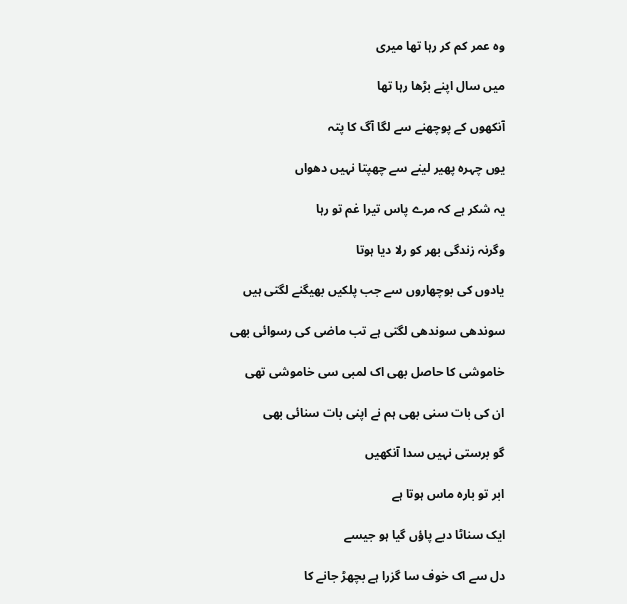وہ عمر کم کر رہا تھا میری

میں سال اپنے بڑھا رہا تھا

آنکھوں کے پوچھنے سے لگا آگ کا پتہ

یوں چہرہ پھیر لینے سے چھپتا نہیں دھواں

یہ شکر ہے کہ مرے پاس تیرا غم تو رہا

وگرنہ زندگی بھر کو رلا دیا ہوتا

یادوں کی بوچھاروں سے جب پلکیں بھیگنے لگتی ہیں

سوندھی سوندھی لگتی ہے تب ماضی کی رسوائی بھی

خاموشی کا حاصل بھی اک لمبی سی خاموشی تھی

ان کی بات سنی بھی ہم نے اپنی بات سنائی بھی

گو برستی نہیں سدا آنکھیں

ابر تو بارہ ماس ہوتا ہے

ایک سناٹا دبے پاؤں گیا ہو جیسے

دل سے اک خوف سا گزرا ہے بچھڑ جانے کا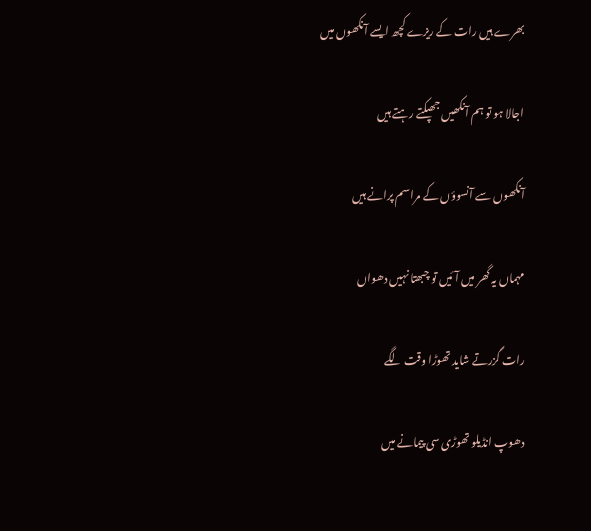بھرے ہیں رات کے ریزے کچھ ایسے آنکھوں میں

اجالا ہو تو ہم آنکھیں جھپکتے رہتے ہیں

آنکھوں سے آنسوؤں کے مراسم پرانے ہیں

مہماں یہ گھر میں آئیں تو چبھتا نہیں دھواں

رات گزرتے شاید تھوڑا وقت لگے

دھوپ انڈیلو تھوڑی سی پیمانے میں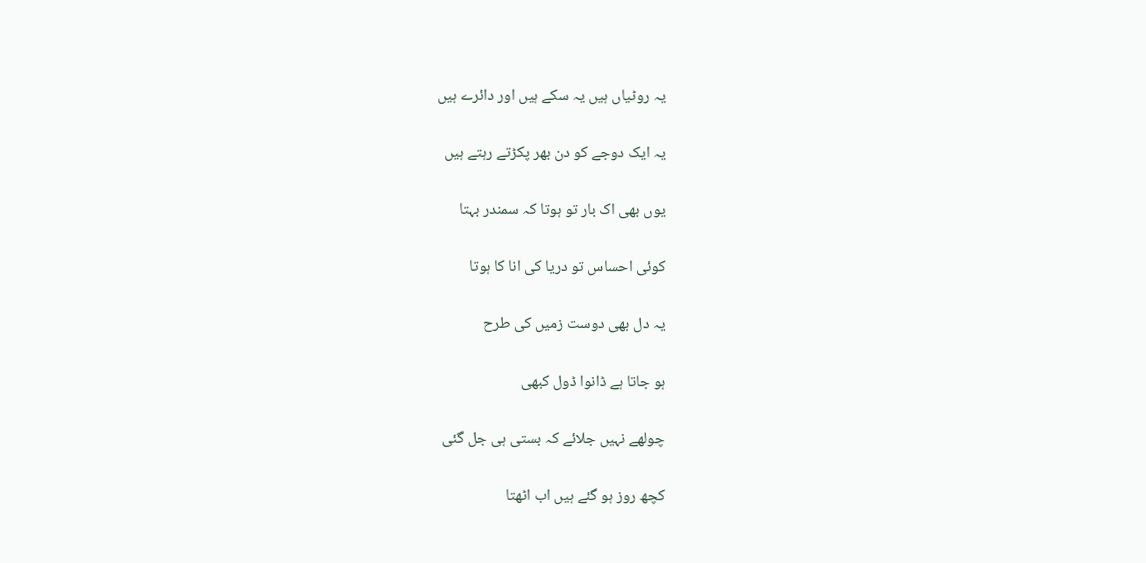یہ روٹیاں ہیں یہ سکے ہیں اور دائرے ہیں

یہ ایک دوجے کو دن بھر پکڑتے رہتے ہیں

یوں بھی اک بار تو ہوتا کہ سمندر بہتا

کوئی احساس تو دریا کی انا کا ہوتا

یہ دل بھی دوست زمیں کی طرح

ہو جاتا ہے ڈانوا ڈول کبھی

چولھے نہیں جلائے کہ بستی ہی جل گئی

کچھ روز ہو گئے ہیں اب اٹھتا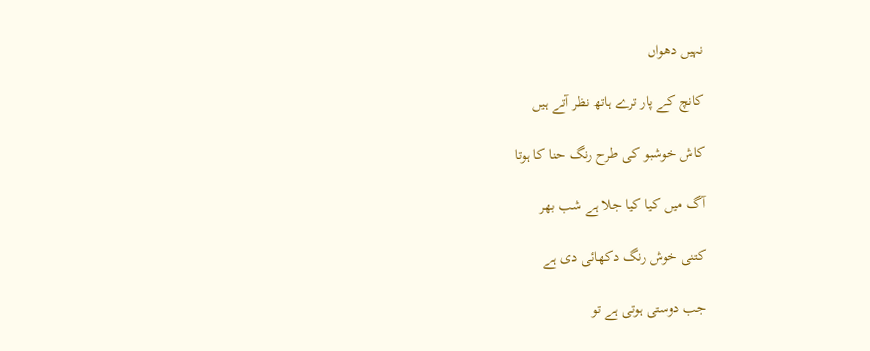نہیں دھواں

کانچ کے پار ترے ہاتھ نظر آتے ہیں

کاش خوشبو کی طرح رنگ حنا کا ہوتا

آگ میں کیا کیا جلا ہے شب بھر

کتنی خوش رنگ دکھائی دی ہے

جب دوستی ہوتی ہے تو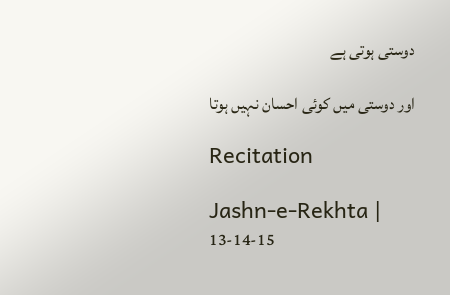دوستی ہوتی ہے

اور دوستی میں کوئی احسان نہیں ہوتا

Recitation

Jashn-e-Rekhta | 13-14-15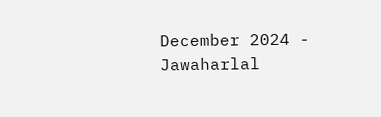December 2024 - Jawaharlal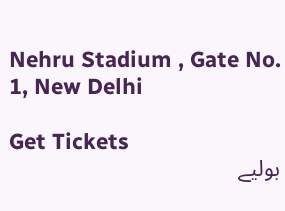Nehru Stadium , Gate No. 1, New Delhi

Get Tickets
بولیے